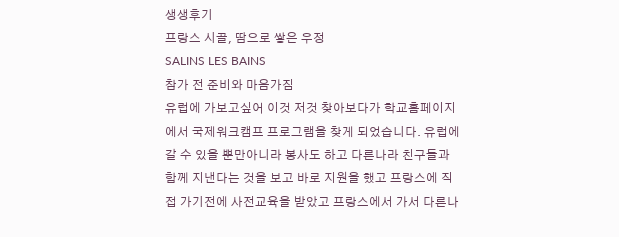생생후기
프랑스 시골, 땀으로 쌓은 우정
SALINS LES BAINS
참가 전 준비와 마음가짐
유럽에 가보고싶어 이것 저것 찾아보다가 학교홈페이지에서 국제워크캠프 프로그램을 찾게 되었습니다. 유럽에 갈 수 있을 뿐만아니라 봉사도 하고 다른나라 친구들과 함께 지낸다는 것을 보고 바로 지원을 했고 프랑스에 직접 가기전에 사전교육을 받았고 프랑스에서 가서 다른나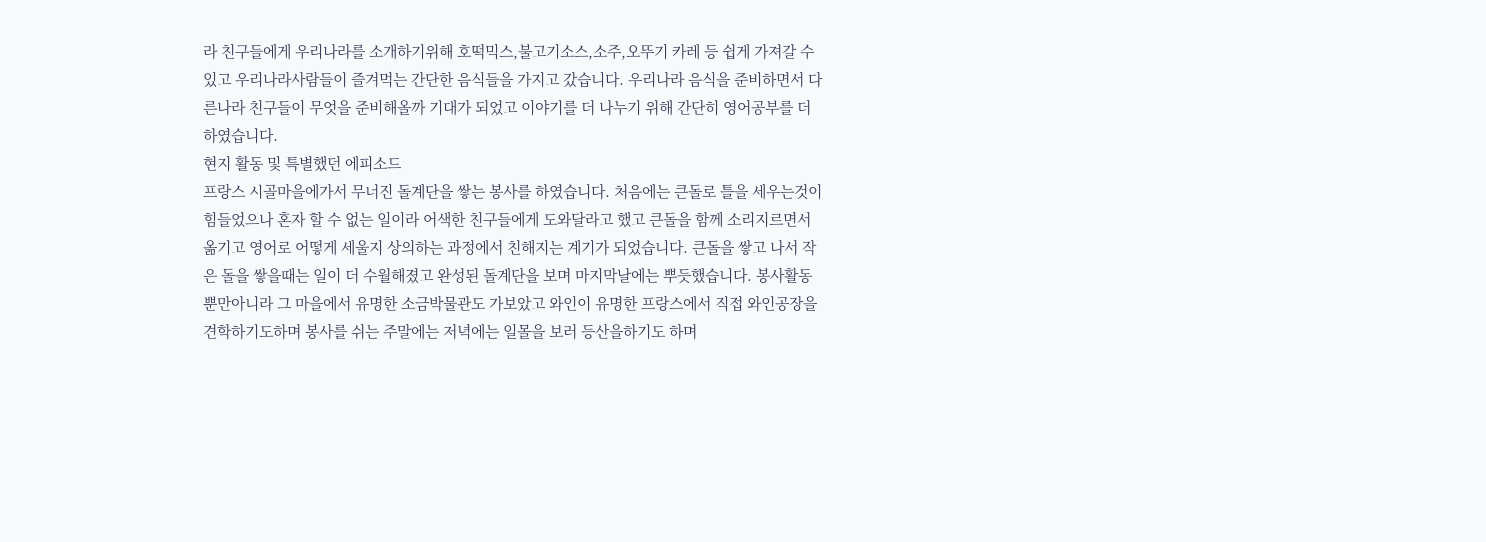라 친구들에게 우리나라를 소개하기위해 호떡믹스,불고기소스,소주,오뚜기 카레 등 쉽게 가져갈 수 있고 우리나라사람들이 즐겨먹는 간단한 음식들을 가지고 갔습니다. 우리나라 음식을 준비하면서 다른나라 친구들이 무엇을 준비해올까 기대가 되었고 이야기를 더 나누기 위해 간단히 영어공부를 더 하였습니다.
현지 활동 및 특별했던 에피소드
프랑스 시골마을에가서 무너진 돌계단을 쌓는 봉사를 하였습니다. 처음에는 큰돌로 틀을 세우는것이 힘들었으나 혼자 할 수 없는 일이라 어색한 친구들에게 도와달라고 했고 큰돌을 함께 소리지르면서 옮기고 영어로 어떻게 세울지 상의하는 과정에서 친해지는 계기가 되었습니다. 큰돌을 쌓고 나서 작은 돌을 쌓을때는 일이 더 수월해졌고 완성된 돌계단을 보며 마지막날에는 뿌듯했습니다. 봉사활동 뿐만아니라 그 마을에서 유명한 소금박물관도 가보았고 와인이 유명한 프랑스에서 직접 와인공장을 견학하기도하며 봉사를 쉬는 주말에는 저녁에는 일몰을 보러 등산을하기도 하며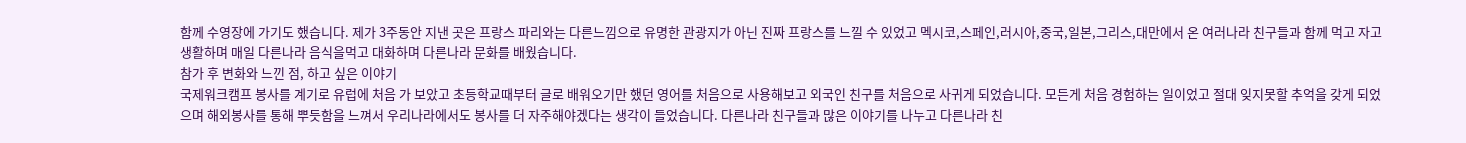함께 수영장에 가기도 했습니다. 제가 3주동안 지낸 곳은 프랑스 파리와는 다른느낌으로 유명한 관광지가 아닌 진짜 프랑스를 느낄 수 있었고 멕시코,스페인,러시아,중국,일본,그리스,대만에서 온 여러나라 친구들과 함께 먹고 자고 생활하며 매일 다른나라 음식을먹고 대화하며 다른나라 문화를 배웠습니다.
참가 후 변화와 느낀 점, 하고 싶은 이야기
국제워크캠프 봉사를 계기로 유럽에 처음 가 보았고 초등학교때부터 글로 배워오기만 했던 영어를 처음으로 사용해보고 외국인 친구를 처음으로 사귀게 되었습니다. 모든게 처음 경험하는 일이었고 절대 잊지못할 추억을 갖게 되었으며 해외봉사를 통해 뿌듯함을 느껴서 우리나라에서도 봉사를 더 자주해야겠다는 생각이 들었습니다. 다른나라 친구들과 많은 이야기를 나누고 다른나라 친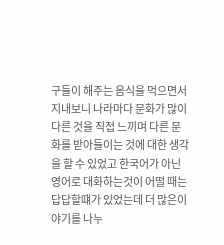구들이 해주는 음식을 먹으면서 지내보니 나라마다 문화가 많이 다른 것을 직접 느끼며 다른 문화를 받아들이는 것에 대한 생각을 할 수 있었고 한국어가 아닌 영어로 대화하는것이 어떨 때는 답답할떄가 있었는데 더 많은이야기를 나누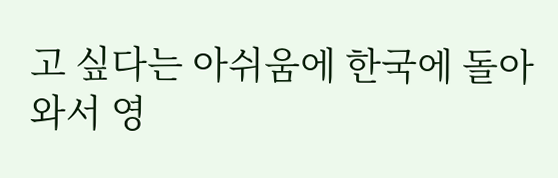고 싶다는 아쉬움에 한국에 돌아와서 영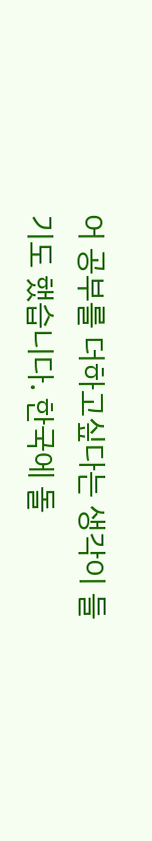어 공부를 더하고싶다는 생각이 들기도 했습니다. 한국에 돌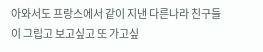아와서도 프랑스에서 같이 지낸 다른나라 친구들이 그립고 보고싶고 또 가고싶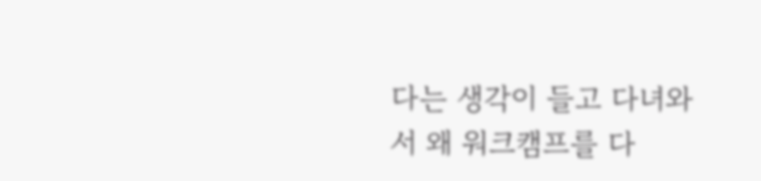다는 생각이 들고 다녀와서 왜 워크캠프를 다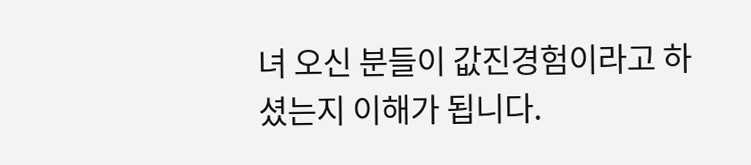녀 오신 분들이 값진경험이라고 하셨는지 이해가 됩니다.